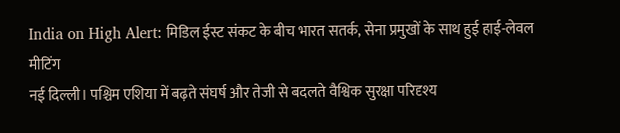India on High Alert: मिडिल ईस्ट संकट के बीच भारत सतर्क, सेना प्रमुखों के साथ हुई हाई-लेवल मीटिंग
नई दिल्ली। पश्चिम एशिया में बढ़ते संघर्ष और तेजी से बदलते वैश्विक सुरक्षा परिदृश्य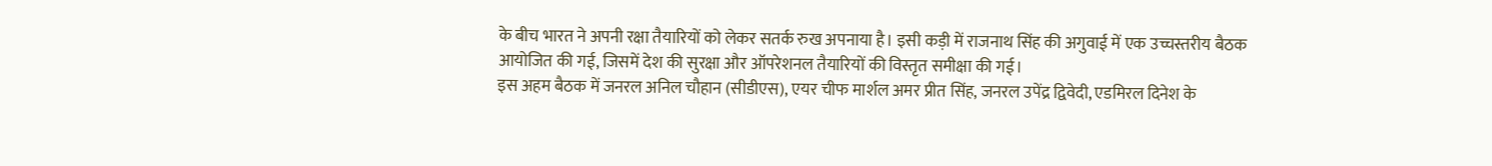के बीच भारत ने अपनी रक्षा तैयारियों को लेकर सतर्क रुख अपनाया है। इसी कड़ी में राजनाथ सिंह की अगुवाई में एक उच्चस्तरीय बैठक आयोजित की गई, जिसमें देश की सुरक्षा और ऑपरेशनल तैयारियों की विस्तृत समीक्षा की गई।
इस अहम बैठक में जनरल अनिल चौहान (सीडीएस), एयर चीफ मार्शल अमर प्रीत सिंह, जनरल उपेंद्र द्विवेदी, एडमिरल दिनेश के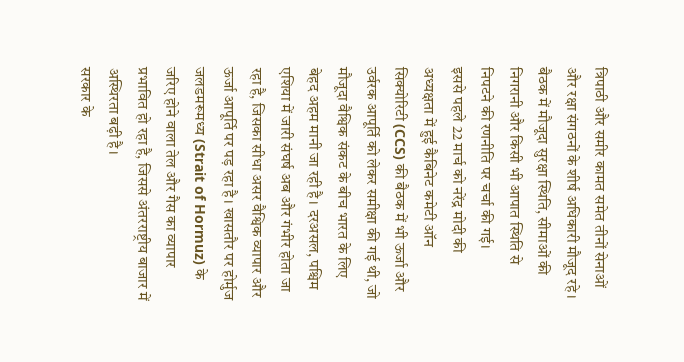त्रिपाठी और समीर कामत समेत तीनों सेनाओं और रक्षा संगठनों के शीर्ष अधिकारी मौजूद रहे। बैठक में मौजूदा सुरक्षा स्थिति, सीमाओं की निगरानी और किसी भी आपात स्थिति से निपटने की रणनीति पर चर्चा की गई।
इससे पहले 22 मार्च को नरेंद्र मोदी की अध्यक्षता में हुई कैबिनेट कमेटी ऑन सिक्योरिटी (CCS) की बैठक में भी ऊर्जा और उर्वरक आपूर्ति को लेकर समीक्षा की गई थी, जो मौजूदा वैश्विक संकट के बीच भारत के लिए बेहद अहम मानी जा रही है। दरअसल, पश्चिम एशिया में जारी संघर्ष अब और गंभीर होता जा रहा है, जिसका सीधा असर वैश्विक व्यापार और ऊर्जा आपूर्ति पर पड़ रहा है। खासतौर पर होर्मुज जलडमरूमध्य (Strait of Hormuz) के जरिए होने वाला तेल और गैस का व्यापार प्रभावित हो रहा है, जिससे अंतरराष्ट्रीय बाजार में अस्थिरता बढ़ी है।
सरकार के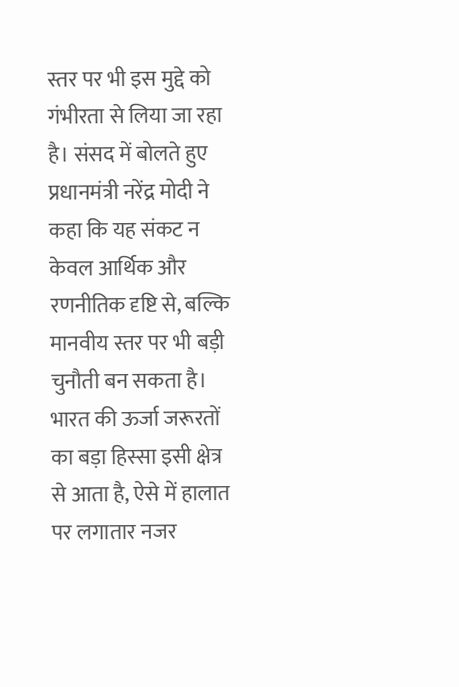स्तर पर भी इस मुद्दे को गंभीरता से लिया जा रहा है। संसद में बोलते हुए प्रधानमंत्री नरेंद्र मोदी ने कहा कि यह संकट न केवल आर्थिक और रणनीतिक दृष्टि से, बल्कि मानवीय स्तर पर भी बड़ी चुनौती बन सकता है। भारत की ऊर्जा जरूरतों का बड़ा हिस्सा इसी क्षेत्र से आता है, ऐसे में हालात पर लगातार नजर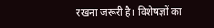रखना जरूरी है। विशेषज्ञों का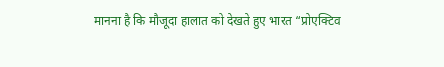मानना है कि मौजूदा हालात को देखते हुए भारत “प्रोएक्टिव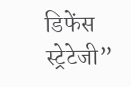डिफेंस स्ट्रेटेजी”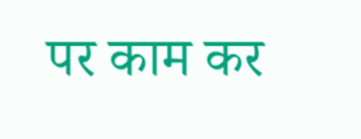पर काम कर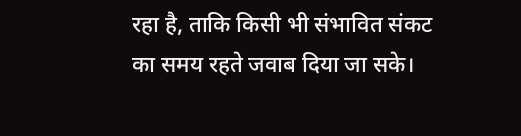रहा है, ताकि किसी भी संभावित संकट का समय रहते जवाब दिया जा सके।